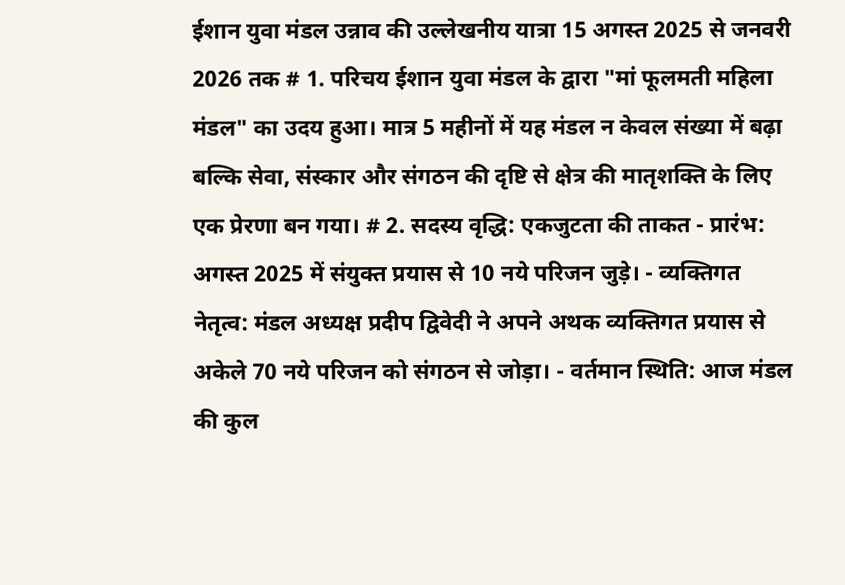ईशान युवा मंडल उन्नाव की उल्लेखनीय यात्रा 15 अगस्त 2025 से जनवरी 2026 तक # 1. परिचय ईशान युवा मंडल के द्वारा "मां फूलमती महिला मंडल" का उदय हुआ। मात्र 5 महीनों में यह मंडल न केवल संख्या में बढ़ा बल्कि सेवा, संस्कार और संगठन की दृष्टि से क्षेत्र की मातृशक्ति के लिए एक प्रेरणा बन गया। # 2. सदस्य वृद्धि: एकजुटता की ताकत - प्रारंभ: अगस्त 2025 में संयुक्त प्रयास से 10 नये परिजन जुड़े। - व्यक्तिगत नेतृत्व: मंडल अध्यक्ष प्रदीप द्विवेदी ने अपने अथक व्यक्तिगत प्रयास से अकेले 70 नये परिजन को संगठन से जोड़ा। - वर्तमान स्थिति: आज मंडल की कुल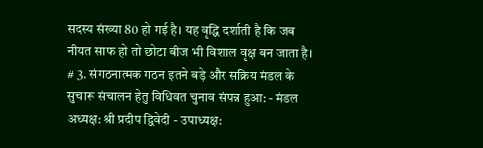सदस्य संख्या 80 हो गई है। यह वृद्धि दर्शाती है कि जब नीयत साफ हो तो छोटा बीज भी विशाल वृक्ष बन जाता है। # 3. संगठनात्मक गठन इतने बड़े और सक्रिय मंडल के सुचारू संचालन हेतु विधिवत चुनाव संपन्न हुआ: - मंडल अध्यक्ष: श्री प्रदीप द्विवेदी - उपाध्यक्ष: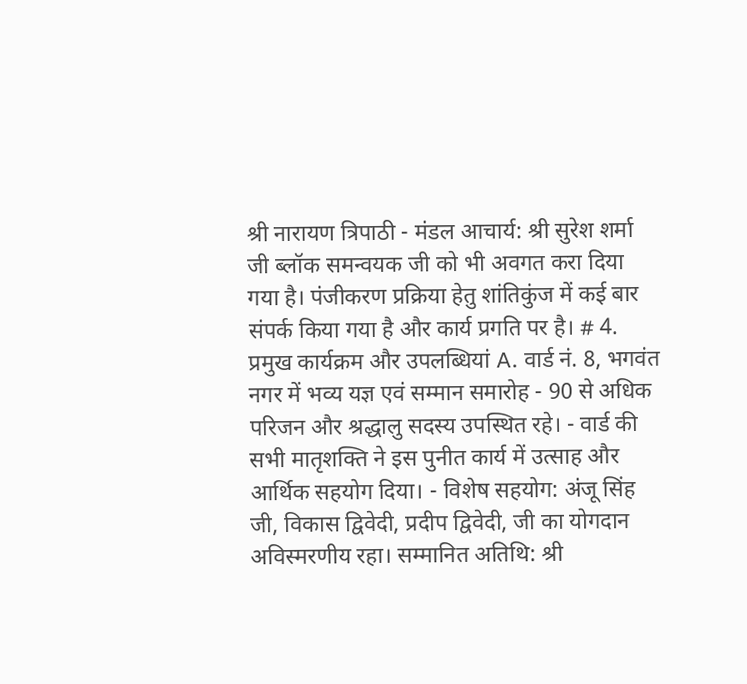श्री नारायण त्रिपाठी - मंडल आचार्य: श्री सुरेश शर्मा जी ब्लॉक समन्वयक जी को भी अवगत करा दिया गया है। पंजीकरण प्रक्रिया हेतु शांतिकुंज में कई बार संपर्क किया गया है और कार्य प्रगति पर है। # 4. प्रमुख कार्यक्रम और उपलब्धियां A. वार्ड नं. 8, भगवंत नगर में भव्य यज्ञ एवं सम्मान समारोह - 90 से अधिक परिजन और श्रद्धालु सदस्य उपस्थित रहे। - वार्ड की सभी मातृशक्ति ने इस पुनीत कार्य में उत्साह और आर्थिक सहयोग दिया। - विशेष सहयोग: अंजू सिंह जी, विकास द्विवेदी, प्रदीप द्विवेदी, जी का योगदान अविस्मरणीय रहा। सम्मानित अतिथि: श्री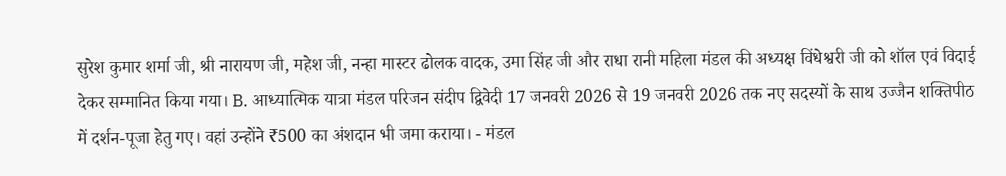सुरेश कुमार शर्मा जी, श्री नारायण जी, महेश जी, नन्हा मास्टर ढोलक वादक, उमा सिंह जी और राधा रानी महिला मंडल की अध्यक्ष विंधेश्वरी जी को शॉल एवं विदाई देकर सम्मानित किया गया। B. आध्यात्मिक यात्रा मंडल परिजन संदीप द्विवेदी 17 जनवरी 2026 से 19 जनवरी 2026 तक नए सदस्यों के साथ उज्जैन शक्तिपीठ में दर्शन-पूजा हेतु गए। वहां उन्होंने ₹500 का अंशदान भी जमा कराया। - मंडल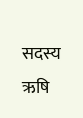सदस्य ऋषि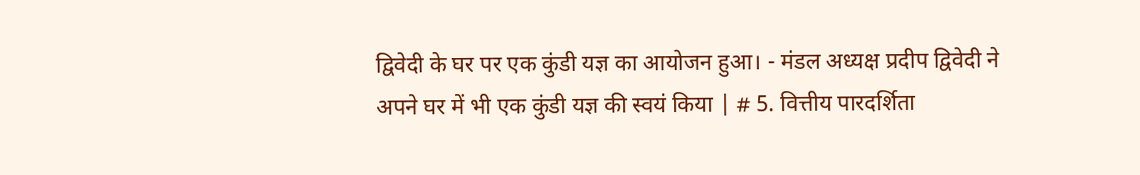द्विवेदी के घर पर एक कुंडी यज्ञ का आयोजन हुआ। - मंडल अध्यक्ष प्रदीप द्विवेदी ने अपने घर में भी एक कुंडी यज्ञ की स्वयं किया | # 5. वित्तीय पारदर्शिता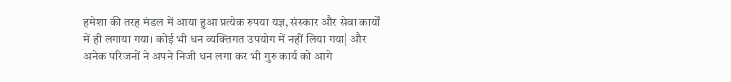हमेशा की तरह मंडल में आया हुआ प्रत्येक रुपया यज्ञ, संस्कार और सेवा कार्यों में ही लगाया गया। कोई भी धन व्यक्तिगत उपयोग में नहीं लिया गया| और अनेक परिजनों ने अपने निजी धन लगा कर भी गुरु कार्य को आगे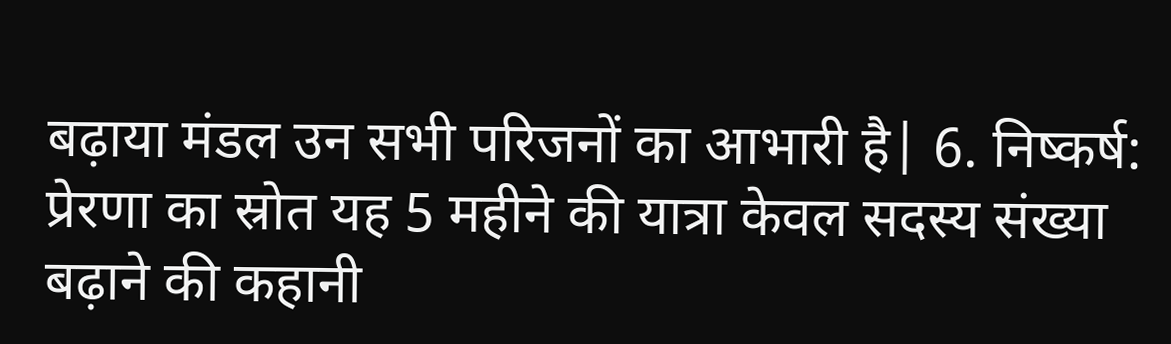बढ़ाया मंडल उन सभी परिजनों का आभारी है| 6. निष्कर्ष: प्रेरणा का स्रोत यह 5 महीने की यात्रा केवल सदस्य संख्या बढ़ाने की कहानी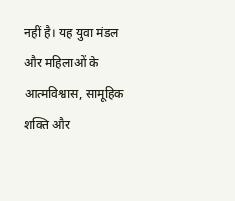नहीं है। यह युवा मंडल और महिलाओं के आत्मविश्वास, सामूहिक शक्ति और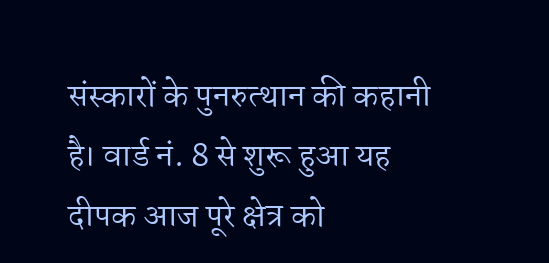संस्कारों के पुनरुत्थान की कहानी है। वार्ड नं. 8 से शुरू हुआ यह दीपक आज पूरे क्षेत्र को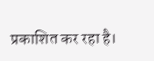प्रकाशित कर रहा है।